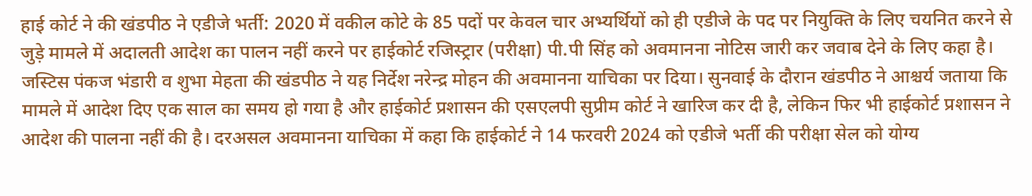हाई कोर्ट ने की खंडपीठ ने एडीजे भर्ती: 2020 में वकील कोटे के 85 पदों पर केवल चार अभ्यर्थियों को ही एडीजे के पद पर नियुक्ति के लिए चयनित करने से जुड़े मामले में अदालती आदेश का पालन नहीं करने पर हाईकोर्ट रजिस्ट्रार (परीक्षा) पी.पी सिंह को अवमानना नोटिस जारी कर जवाब देने के लिए कहा है। जस्टिस पंकज भंडारी व शुभा मेहता की खंडपीठ ने यह निर्देश नरेन्द्र मोहन की अवमानना याचिका पर दिया। सुनवाई के दौरान खंडपीठ ने आश्चर्य जताया कि मामले में आदेश दिए एक साल का समय हो गया है और हाईकोर्ट प्रशासन की एसएलपी सुप्रीम कोर्ट ने खारिज कर दी है, लेकिन फिर भी हाईकोर्ट प्रशासन ने आदेश की पालना नहीं की है। दरअसल अवमानना याचिका में कहा कि हाईकोर्ट ने 14 फरवरी 2024 को एडीजे भर्ती की परीक्षा सेल को योग्य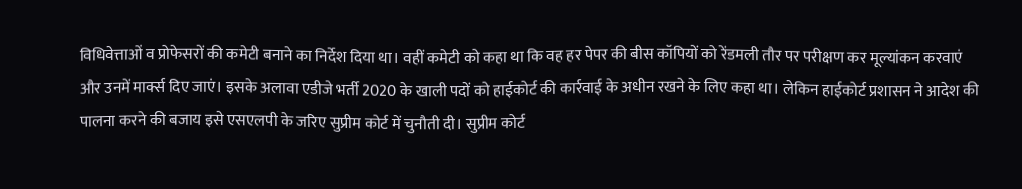विधिवेत्ताओं व प्रोफेसरों की कमेटी बनाने का निर्देश दिया था। वहीं कमेटी को कहा था कि वह हर पेपर की बीस कॉपियों को रेंडमली तौर पर परीक्षण कर मूल्यांकन करवाएं और उनमें मार्क्स दिए जाएं। इसके अलावा एडीजे भर्ती 2020 के खाली पदों को हाईकोर्ट की कार्रवाई के अधीन रखने के लिए कहा था। लेकिन हाईकोर्ट प्रशासन ने आदेश की पालना करने की बजाय इसे एसएलपी के जरिए सुप्रीम कोर्ट में चुनौती दी। सुप्रीम कोर्ट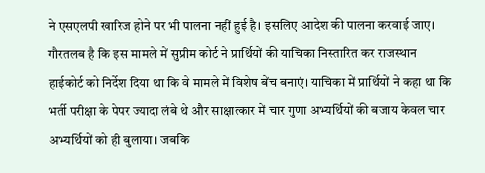ने एसएलपी खारिज होने पर भी पालना नहीं हुई है। इसलिए आदेश की पालना करवाई जाए। गौरतलब है कि इस मामले में सुप्रीम कोर्ट ने प्रार्थियों की याचिका निस्तारित कर राजस्थान हाईकोर्ट को निर्देश दिया था कि वे मामले में विशेष बेंच बनाएं। याचिका में प्रार्थियों ने कहा था कि भर्ती परीक्षा के पेपर ज्यादा लंबे थे और साक्षात्कार में चार गुणा अभ्यर्थियों की बजाय केवल चार अभ्यर्थियों को ही बुलाया। जबकि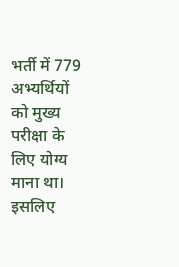भर्ती में 779 अभ्यर्थियों को मुख्य परीक्षा के लिए योग्य माना था। इसलिए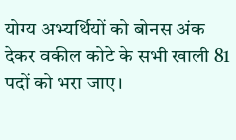योग्य अभ्यर्थियों को बोनस अंक देकर वकील कोटे के सभी खाली 81 पदों को भरा जाए।